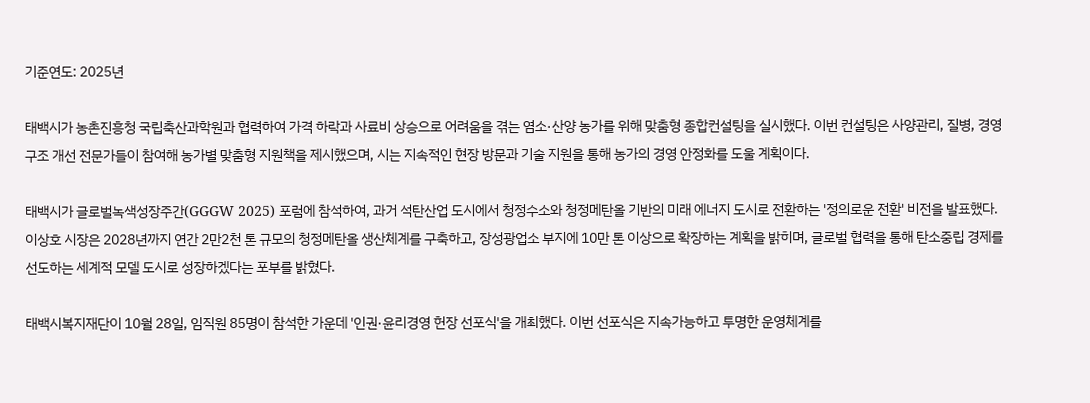기준연도: 2025년

태백시가 농촌진흥청 국립축산과학원과 협력하여 가격 하락과 사료비 상승으로 어려움을 겪는 염소·산양 농가를 위해 맞춤형 종합컨설팅을 실시했다. 이번 컨설팅은 사양관리, 질병, 경영구조 개선 전문가들이 참여해 농가별 맞춤형 지원책을 제시했으며, 시는 지속적인 현장 방문과 기술 지원을 통해 농가의 경영 안정화를 도울 계획이다.

태백시가 글로벌녹색성장주간(GGGW 2025) 포럼에 참석하여, 과거 석탄산업 도시에서 청정수소와 청정메탄올 기반의 미래 에너지 도시로 전환하는 '정의로운 전환' 비전을 발표했다. 이상호 시장은 2028년까지 연간 2만2천 톤 규모의 청정메탄올 생산체계를 구축하고, 장성광업소 부지에 10만 톤 이상으로 확장하는 계획을 밝히며, 글로벌 협력을 통해 탄소중립 경제를 선도하는 세계적 모델 도시로 성장하겠다는 포부를 밝혔다.

태백시복지재단이 10월 28일, 임직원 85명이 참석한 가운데 '인권·윤리경영 헌장 선포식'을 개최했다. 이번 선포식은 지속가능하고 투명한 운영체계를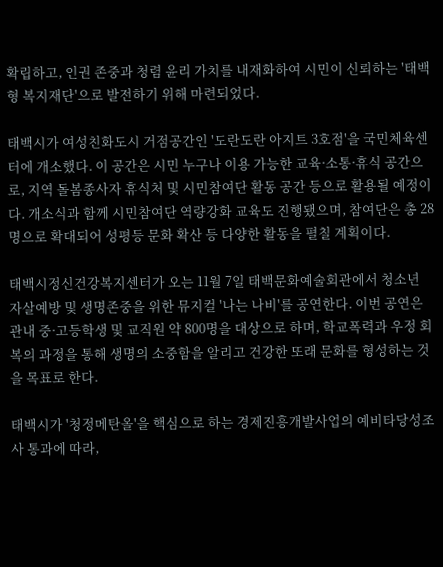확립하고, 인권 존중과 청렴 윤리 가치를 내재화하여 시민이 신뢰하는 '태백형 복지재단'으로 발전하기 위해 마련되었다.

태백시가 여성친화도시 거점공간인 '도란도란 아지트 3호점'을 국민체육센터에 개소했다. 이 공간은 시민 누구나 이용 가능한 교육·소통·휴식 공간으로, 지역 돌봄종사자 휴식처 및 시민참여단 활동 공간 등으로 활용될 예정이다. 개소식과 함께 시민참여단 역량강화 교육도 진행됐으며, 참여단은 총 28명으로 확대되어 성평등 문화 확산 등 다양한 활동을 펼칠 계획이다.

태백시정신건강복지센터가 오는 11월 7일 태백문화예술회관에서 청소년 자살예방 및 생명존중을 위한 뮤지컬 '나는 나비'를 공연한다. 이번 공연은 관내 중·고등학생 및 교직원 약 800명을 대상으로 하며, 학교폭력과 우정 회복의 과정을 통해 생명의 소중함을 알리고 건강한 또래 문화를 형성하는 것을 목표로 한다.

태백시가 '청정메탄올'을 핵심으로 하는 경제진흥개발사업의 예비타당성조사 통과에 따라,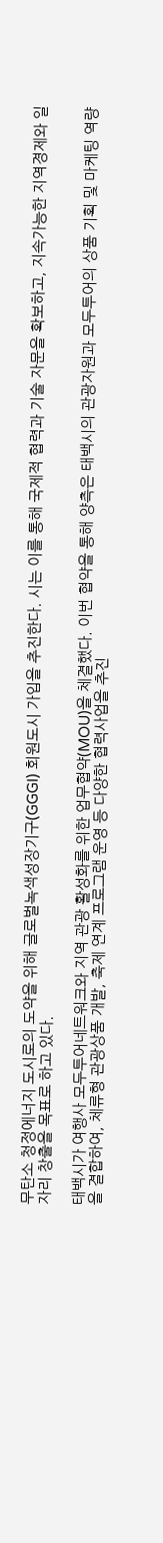무탄소 청정에너지 도시로의 도약을 위해 글로벌녹색성장기구(GGGI) 회원도시 가입을 추진한다. 시는 이를 통해 국제적 협력과 기술 자문을 확보하고, 지속가능한 지역경제와 일자리 창출을 목표로 하고 있다.

태백시가 여행사 모두투어네트워크와 지역 관광 활성화를 위한 업무협약(MOU)을 체결했다. 이번 협약을 통해 양측은 태백시의 관광자원과 모두투어의 상품 기획 및 마케팅 역량을 결합하여, 체류형 관광상품 개발, 축제 연계 프로그램 운영 등 다양한 협력사업을 추진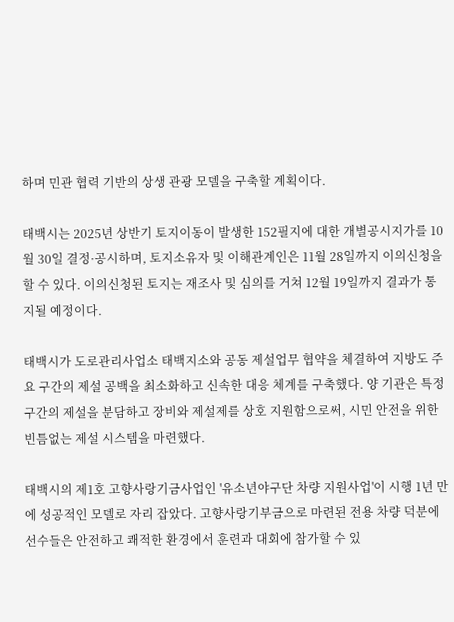하며 민관 협력 기반의 상생 관광 모델을 구축할 계획이다.

태백시는 2025년 상반기 토지이동이 발생한 152필지에 대한 개별공시지가를 10월 30일 결정·공시하며, 토지소유자 및 이해관계인은 11월 28일까지 이의신청을 할 수 있다. 이의신청된 토지는 재조사 및 심의를 거쳐 12월 19일까지 결과가 통지될 예정이다.

태백시가 도로관리사업소 태백지소와 공동 제설업무 협약을 체결하여 지방도 주요 구간의 제설 공백을 최소화하고 신속한 대응 체계를 구축했다. 양 기관은 특정 구간의 제설을 분담하고 장비와 제설제를 상호 지원함으로써, 시민 안전을 위한 빈틈없는 제설 시스템을 마련했다.

태백시의 제1호 고향사랑기금사업인 '유소년야구단 차량 지원사업'이 시행 1년 만에 성공적인 모델로 자리 잡았다. 고향사랑기부금으로 마련된 전용 차량 덕분에 선수들은 안전하고 쾌적한 환경에서 훈련과 대회에 참가할 수 있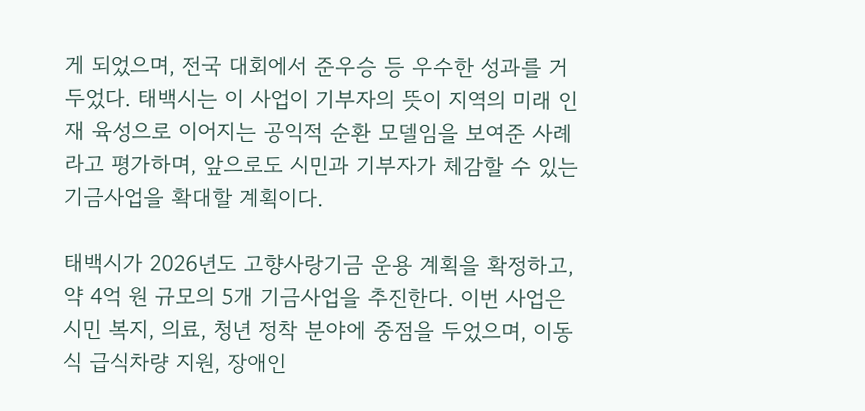게 되었으며, 전국 대회에서 준우승 등 우수한 성과를 거두었다. 태백시는 이 사업이 기부자의 뜻이 지역의 미래 인재 육성으로 이어지는 공익적 순환 모델임을 보여준 사례라고 평가하며, 앞으로도 시민과 기부자가 체감할 수 있는 기금사업을 확대할 계획이다.

태백시가 2026년도 고향사랑기금 운용 계획을 확정하고, 약 4억 원 규모의 5개 기금사업을 추진한다. 이번 사업은 시민 복지, 의료, 청년 정착 분야에 중점을 두었으며, 이동식 급식차량 지원, 장애인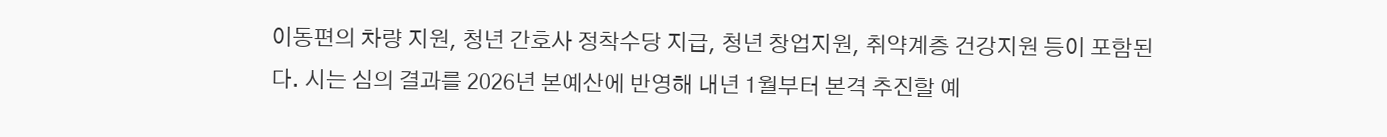이동편의 차량 지원, 청년 간호사 정착수당 지급, 청년 창업지원, 취약계층 건강지원 등이 포함된다. 시는 심의 결과를 2026년 본예산에 반영해 내년 1월부터 본격 추진할 예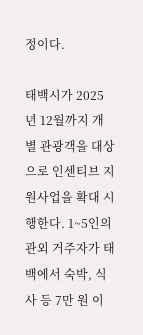정이다.

태백시가 2025년 12월까지 개별 관광객을 대상으로 인센티브 지원사업을 확대 시행한다. 1~5인의 관외 거주자가 태백에서 숙박, 식사 등 7만 원 이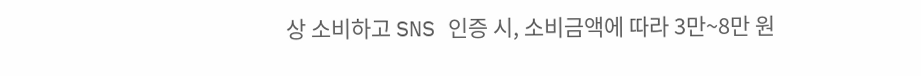상 소비하고 SNS 인증 시, 소비금액에 따라 3만~8만 원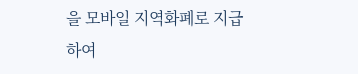을 모바일 지역화폐로 지급하여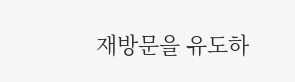재방문을 유도하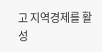고 지역경제를 활성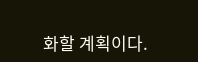화할 계획이다.